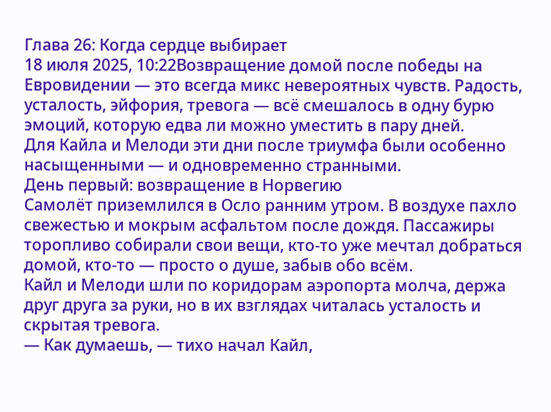Глава 26: Когда сердце выбирает
18 июля 2025, 10:22Возвращение домой после победы на Евровидении — это всегда микс невероятных чувств. Радость, усталость, эйфория, тревога — всё смешалось в одну бурю эмоций, которую едва ли можно уместить в пару дней.
Для Кайла и Мелоди эти дни после триумфа были особенно насыщенными — и одновременно странными.
День первый: возвращение в Норвегию
Самолёт приземлился в Осло ранним утром. В воздухе пахло свежестью и мокрым асфальтом после дождя. Пассажиры торопливо собирали свои вещи, кто-то уже мечтал добраться домой, кто-то — просто о душе, забыв обо всём.
Кайл и Мелоди шли по коридорам аэропорта молча, держа друг друга за руки, но в их взглядах читалась усталость и скрытая тревога.
— Как думаешь, — тихо начал Кайл,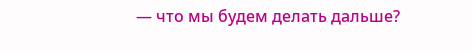— что мы будем делать дальше?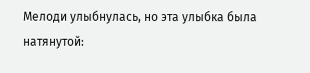Мелоди улыбнулась, но эта улыбка была натянутой: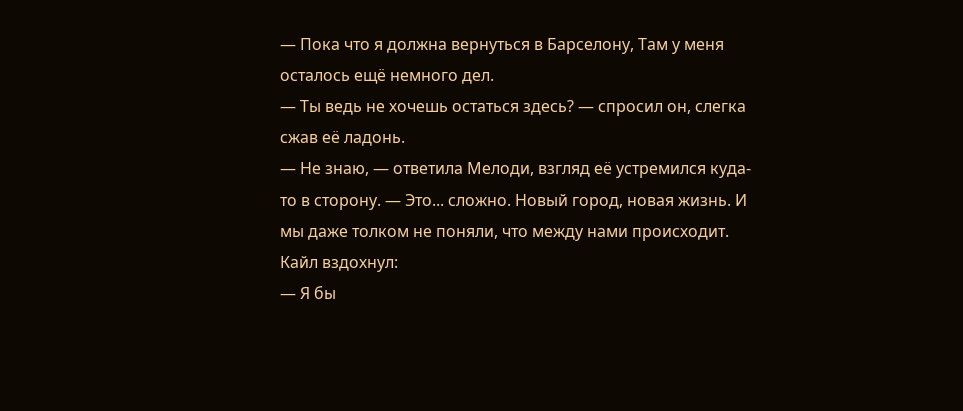— Пока что я должна вернуться в Барселону, Там у меня осталось ещё немного дел.
— Ты ведь не хочешь остаться здесь? — спросил он, слегка сжав её ладонь.
— Не знаю, — ответила Мелоди, взгляд её устремился куда-то в сторону. — Это... сложно. Новый город, новая жизнь. И мы даже толком не поняли, что между нами происходит.
Кайл вздохнул:
— Я бы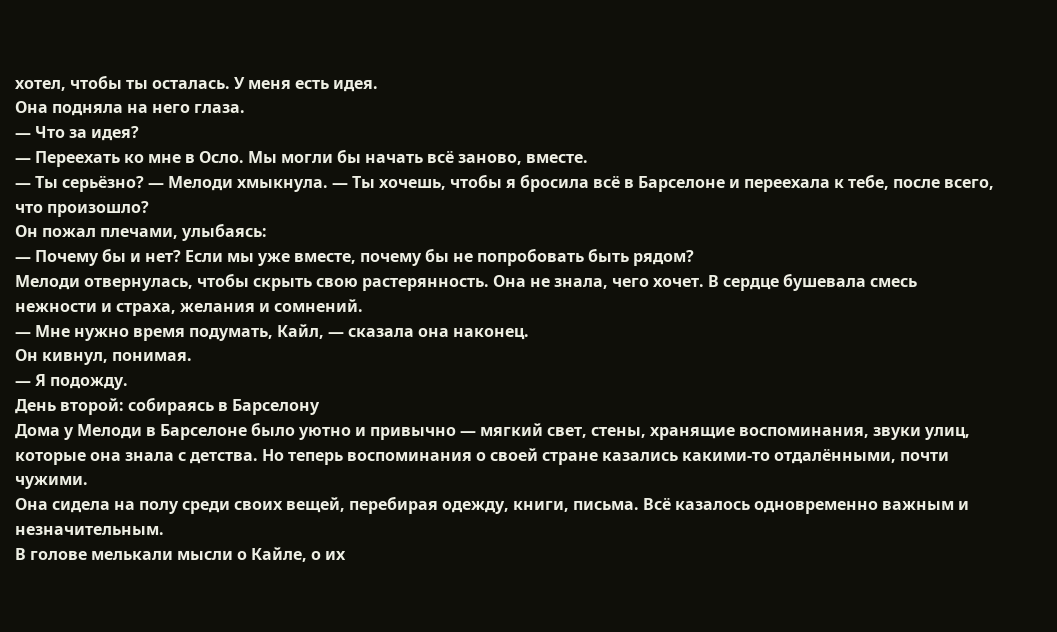хотел, чтобы ты осталась. У меня есть идея.
Она подняла на него глаза.
— Что за идея?
— Переехать ко мне в Осло. Мы могли бы начать всё заново, вместе.
— Ты серьёзно? — Мелоди хмыкнула. — Ты хочешь, чтобы я бросила всё в Барселоне и переехала к тебе, после всего, что произошло?
Он пожал плечами, улыбаясь:
— Почему бы и нет? Если мы уже вместе, почему бы не попробовать быть рядом?
Мелоди отвернулась, чтобы скрыть свою растерянность. Она не знала, чего хочет. В сердце бушевала смесь нежности и страха, желания и сомнений.
— Мне нужно время подумать, Кайл, — сказала она наконец.
Он кивнул, понимая.
— Я подожду.
День второй: собираясь в Барселону
Дома у Мелоди в Барселоне было уютно и привычно — мягкий свет, стены, хранящие воспоминания, звуки улиц, которые она знала с детства. Но теперь воспоминания о своей стране казались какими-то отдалёнными, почти чужими.
Она сидела на полу среди своих вещей, перебирая одежду, книги, письма. Всё казалось одновременно важным и незначительным.
В голове мелькали мысли о Кайле, о их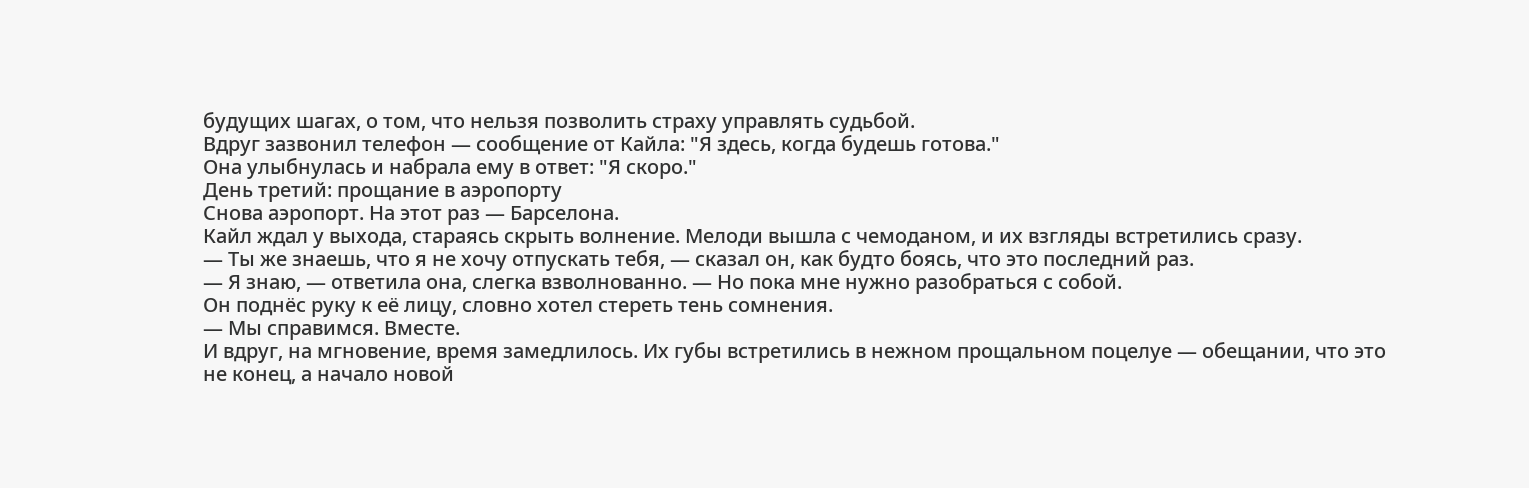будущих шагах, о том, что нельзя позволить страху управлять судьбой.
Вдруг зазвонил телефон — сообщение от Кайла: "Я здесь, когда будешь готова."
Она улыбнулась и набрала ему в ответ: "Я скоро."
День третий: прощание в аэропорту
Снова аэропорт. На этот раз — Барселона.
Кайл ждал у выхода, стараясь скрыть волнение. Мелоди вышла с чемоданом, и их взгляды встретились сразу.
— Ты же знаешь, что я не хочу отпускать тебя, — сказал он, как будто боясь, что это последний раз.
— Я знаю, — ответила она, слегка взволнованно. — Но пока мне нужно разобраться с собой.
Он поднёс руку к её лицу, словно хотел стереть тень сомнения.
— Мы справимся. Вместе.
И вдруг, на мгновение, время замедлилось. Их губы встретились в нежном прощальном поцелуе — обещании, что это не конец, а начало новой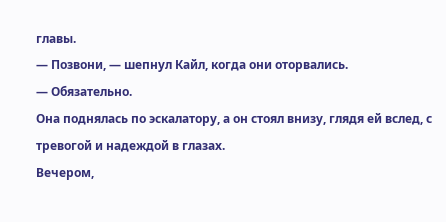главы.
— Позвони, — шепнул Кайл, когда они оторвались.
— Обязательно.
Она поднялась по эскалатору, а он стоял внизу, глядя ей вслед, с тревогой и надеждой в глазах.
Вечером,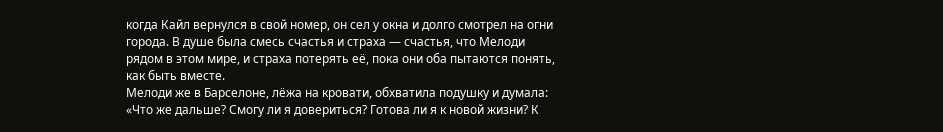когда Кайл вернулся в свой номер, он сел у окна и долго смотрел на огни города. В душе была смесь счастья и страха — счастья, что Мелоди рядом в этом мире, и страха потерять её, пока они оба пытаются понять, как быть вместе.
Мелоди же в Барселоне, лёжа на кровати, обхватила подушку и думала: «Что же дальше? Смогу ли я довериться? Готова ли я к новой жизни? К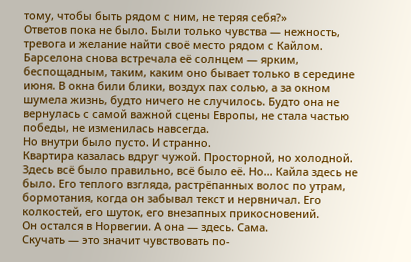тому, чтобы быть рядом с ним, не теряя себя?»
Ответов пока не было. Были только чувства — нежность, тревога и желание найти своё место рядом с Кайлом.
Барселона снова встречала её солнцем — ярким, беспощадным, таким, каким оно бывает только в середине июня. В окна били блики, воздух пах солью, а за окном шумела жизнь, будто ничего не случилось. Будто она не вернулась с самой важной сцены Европы, не стала частью победы, не изменилась навсегда.
Но внутри было пусто. И странно.
Квартира казалась вдруг чужой. Просторной, но холодной. Здесь всё было правильно, всё было её. Но... Кайла здесь не было. Его теплого взгляда, растрёпанных волос по утрам, бормотания, когда он забывал текст и нервничал. Его колкостей, его шуток, его внезапных прикосновений.
Он остался в Норвегии. А она — здесь. Сама.
Скучать — это значит чувствовать по-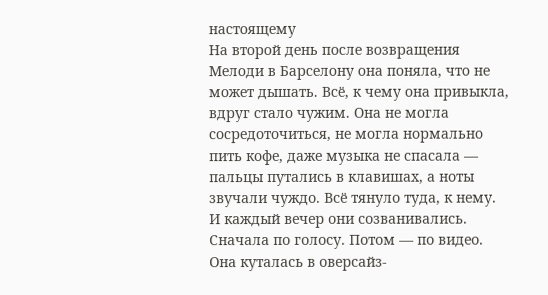настоящему
На второй день после возвращения Мелоди в Барселону она поняла, что не может дышать. Всё, к чему она привыкла, вдруг стало чужим. Она не могла сосредоточиться, не могла нормально пить кофе, даже музыка не спасала — пальцы путались в клавишах, а ноты звучали чуждо. Всё тянуло туда, к нему.
И каждый вечер они созванивались. Сначала по голосу. Потом — по видео.
Она куталась в оверсайз-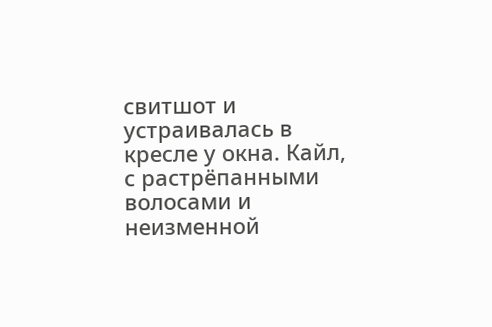свитшот и устраивалась в кресле у окна. Кайл, с растрёпанными волосами и неизменной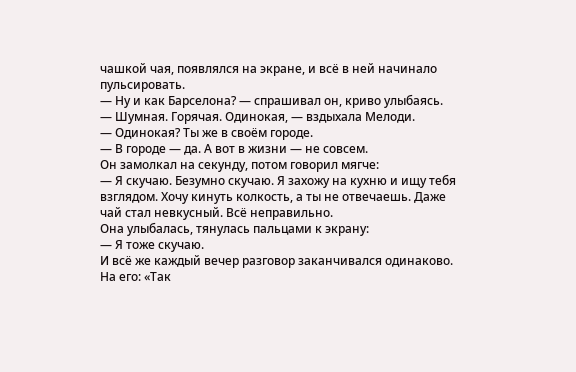чашкой чая, появлялся на экране, и всё в ней начинало пульсировать.
— Ну и как Барселона? — спрашивал он, криво улыбаясь.
— Шумная. Горячая. Одинокая, — вздыхала Мелоди.
— Одинокая? Ты же в своём городе.
— В городе — да. А вот в жизни — не совсем.
Он замолкал на секунду, потом говорил мягче:
— Я скучаю. Безумно скучаю. Я захожу на кухню и ищу тебя взглядом. Хочу кинуть колкость, а ты не отвечаешь. Даже чай стал невкусный. Всё неправильно.
Она улыбалась, тянулась пальцами к экрану:
— Я тоже скучаю.
И всё же каждый вечер разговор заканчивался одинаково. На его: «Так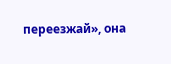переезжай», она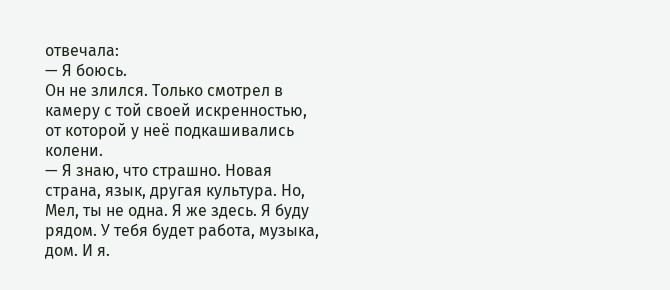отвечала:
— Я боюсь.
Он не злился. Только смотрел в камеру с той своей искренностью, от которой у неё подкашивались колени.
— Я знаю, что страшно. Новая страна, язык, другая культура. Но, Мел, ты не одна. Я же здесь. Я буду рядом. У тебя будет работа, музыка, дом. И я.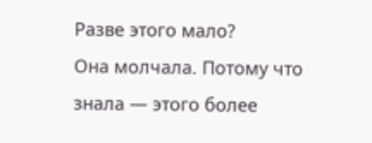Разве этого мало?
Она молчала. Потому что знала — этого более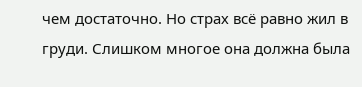чем достаточно. Но страх всё равно жил в груди. Слишком многое она должна была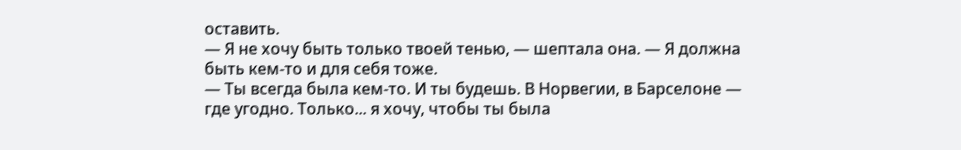оставить.
— Я не хочу быть только твоей тенью, — шептала она. — Я должна быть кем-то и для себя тоже.
— Ты всегда была кем-то. И ты будешь. В Норвегии, в Барселоне — где угодно. Только... я хочу, чтобы ты была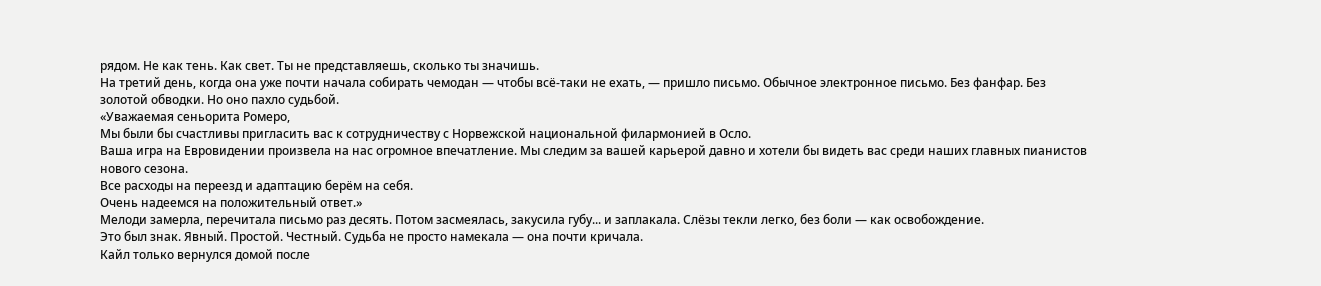рядом. Не как тень. Как свет. Ты не представляешь, сколько ты значишь.
На третий день, когда она уже почти начала собирать чемодан — чтобы всё-таки не ехать, — пришло письмо. Обычное электронное письмо. Без фанфар. Без золотой обводки. Но оно пахло судьбой.
«Уважаемая сеньорита Ромеро,
Мы были бы счастливы пригласить вас к сотрудничеству с Норвежской национальной филармонией в Осло.
Ваша игра на Евровидении произвела на нас огромное впечатление. Мы следим за вашей карьерой давно и хотели бы видеть вас среди наших главных пианистов нового сезона.
Все расходы на переезд и адаптацию берём на себя.
Очень надеемся на положительный ответ.»
Мелоди замерла, перечитала письмо раз десять. Потом засмеялась, закусила губу... и заплакала. Слёзы текли легко, без боли — как освобождение.
Это был знак. Явный. Простой. Честный. Судьба не просто намекала — она почти кричала.
Кайл только вернулся домой после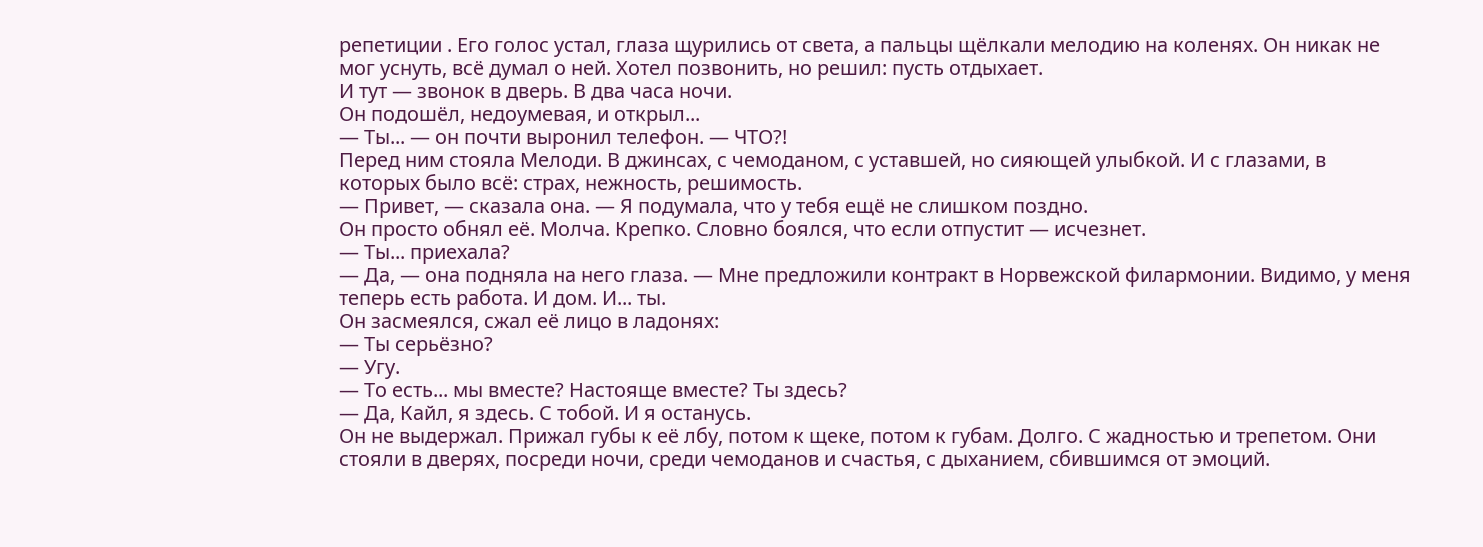репетиции . Его голос устал, глаза щурились от света, а пальцы щёлкали мелодию на коленях. Он никак не мог уснуть, всё думал о ней. Хотел позвонить, но решил: пусть отдыхает.
И тут — звонок в дверь. В два часа ночи.
Он подошёл, недоумевая, и открыл...
— Ты... — он почти выронил телефон. — ЧТО?!
Перед ним стояла Мелоди. В джинсах, с чемоданом, с уставшей, но сияющей улыбкой. И с глазами, в которых было всё: страх, нежность, решимость.
— Привет, — сказала она. — Я подумала, что у тебя ещё не слишком поздно.
Он просто обнял её. Молча. Крепко. Словно боялся, что если отпустит — исчезнет.
— Ты... приехала?
— Да, — она подняла на него глаза. — Мне предложили контракт в Норвежской филармонии. Видимо, у меня теперь есть работа. И дом. И... ты.
Он засмеялся, сжал её лицо в ладонях:
— Ты серьёзно?
— Угу.
— То есть... мы вместе? Настояще вместе? Ты здесь?
— Да, Кайл, я здесь. С тобой. И я останусь.
Он не выдержал. Прижал губы к её лбу, потом к щеке, потом к губам. Долго. С жадностью и трепетом. Они стояли в дверях, посреди ночи, среди чемоданов и счастья, с дыханием, сбившимся от эмоций.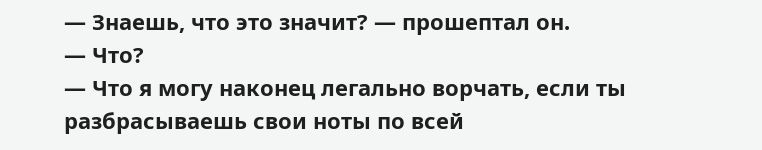— Знаешь, что это значит? — прошептал он.
— Что?
— Что я могу наконец легально ворчать, если ты разбрасываешь свои ноты по всей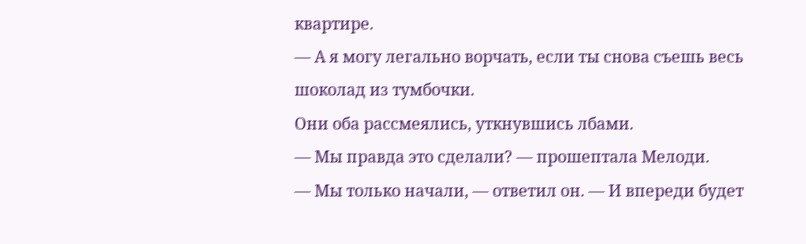квартире.
— А я могу легально ворчать, если ты снова съешь весь шоколад из тумбочки.
Они оба рассмеялись, уткнувшись лбами.
— Мы правда это сделали? — прошептала Мелоди.
— Мы только начали, — ответил он. — И впереди будет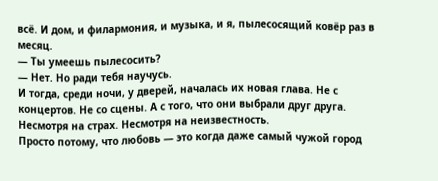всё. И дом, и филармония, и музыка, и я, пылесосящий ковёр раз в месяц.
— Ты умеешь пылесосить?
— Нет. Но ради тебя научусь.
И тогда, среди ночи, у дверей, началась их новая глава. Не с концертов. Не со сцены. А с того, что они выбрали друг друга. Несмотря на страх. Несмотря на неизвестность.
Просто потому, что любовь — это когда даже самый чужой город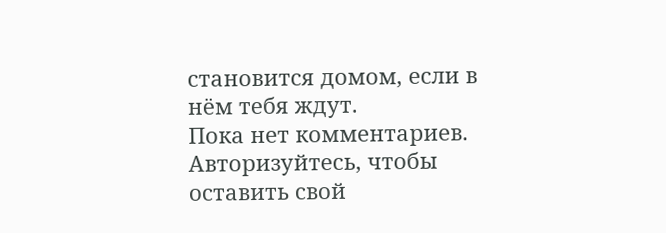становится домом, если в нём тебя ждут.
Пока нет комментариев. Авторизуйтесь, чтобы оставить свой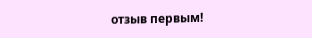отзыв первым!